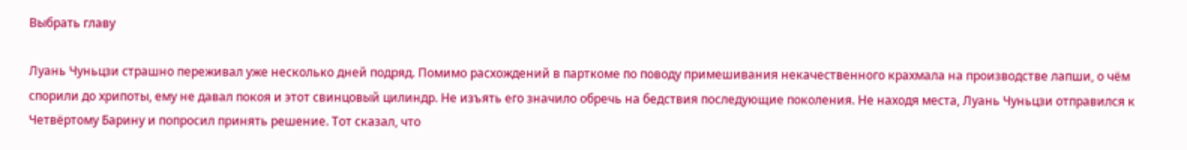Выбрать главу

Луань Чуньцзи страшно переживал уже несколько дней подряд. Помимо расхождений в парткоме по поводу примешивания некачественного крахмала на производстве лапши, о чём спорили до хрипоты, ему не давал покоя и этот свинцовый цилиндр. Не изъять его значило обречь на бедствия последующие поколения. Не находя места, Луань Чуньцзи отправился к Четвёртому Барину и попросил принять решение. Тот сказал, что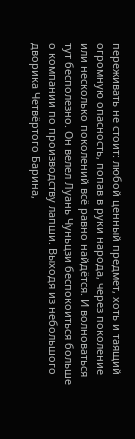переживать не стоит: любой ценный предмет, хоть и таящий огромную опасность, попав в руки народа, через поколение или несколько поколений всё равно найдётся. И волноваться тут бесполезно. Он велел Луань Чуньцзи беспокоиться больше о компании по производству лапши. Выходя из небольшого дворика Четвёртого Барина,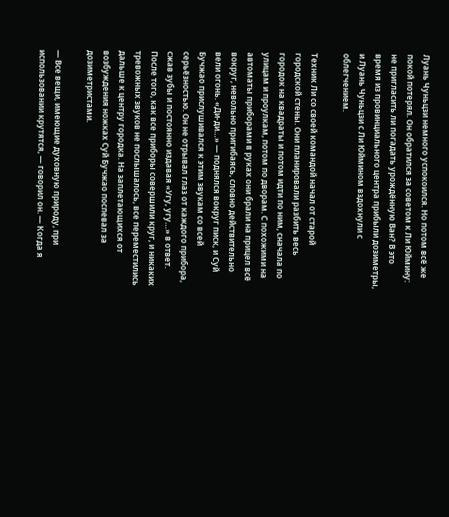Луань Чуньцзи немного успокоился. Но потом всё же покой потерял. Он обратился за советом к Ли Юймину: не пригласить ли погадать урождённую Ван? В это время из провинциального центра прибыли дозиметры, и Луань Чуньцзи с Ли Юймином вздохнули с облегчением.

Техник Ли со своей командой начал от старой городской стены. Они планировали разбить весь городок на квадраты и потом идти по ним, сначала по улицам и проулкам, потом по дворам. С похожими на автоматы приборами в руках они брали на прицел всё вокруг, невольно пригибаясь, словно действительно вели огонь. «Ди-ди…» — поднялся вокруг писк, и Суй Бучжао прислушивался к этим звукам со всей серьёзностью. Он не отрывал глаз от каждого прибора, сжав зубы и постоянно издавая «Угу, угу…» в ответ. После того, как все приборы совершили круг, и никаких тревожных звуков не послышалось, все переместились дальше к центру городка. На заплетающихся от возбуждения ножках Суй Бучжао поспевал за дозиметристами.

— Все вещи, имеющие духовную природу, при использовании крутятся, — говорил он. — Когда я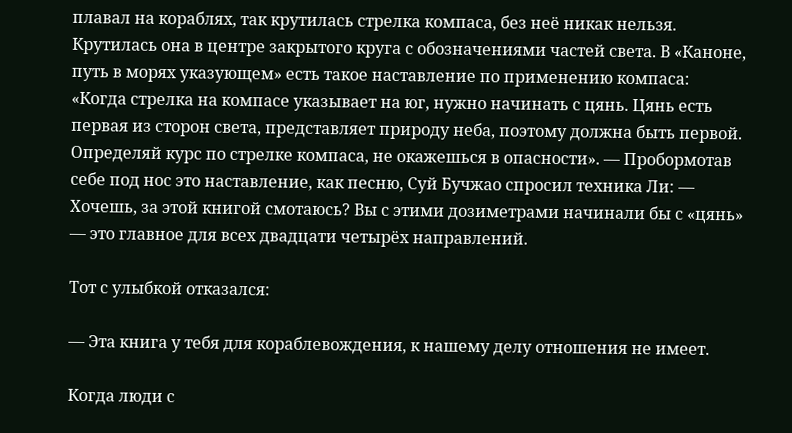плавал на кораблях, так крутилась стрелка компаса, без неё никак нельзя. Крутилась она в центре закрытого круга с обозначениями частей света. В «Каноне, путь в морях указующем» есть такое наставление по применению компаса: «Когда стрелка на компасе указывает на юг, нужно начинать с цянь. Цянь есть первая из сторон света, представляет природу неба, поэтому должна быть первой. Определяй курс по стрелке компаса, не окажешься в опасности». — Пробормотав себе под нос это наставление, как песню, Суй Бучжао спросил техника Ли: — Хочешь, за этой книгой смотаюсь? Вы с этими дозиметрами начинали бы с «цянь» — это главное для всех двадцати четырёх направлений.

Тот с улыбкой отказался:

— Эта книга у тебя для кораблевождения, к нашему делу отношения не имеет.

Когда люди с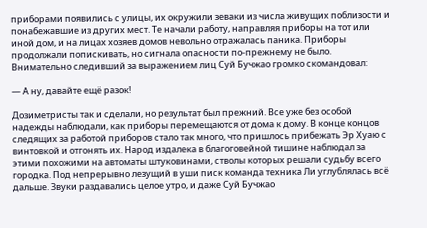приборами появились с улицы, их окружили зеваки из числа живущих поблизости и понабежавшие из других мест. Те начали работу, направляя приборы на тот или иной дом, и на лицах хозяев домов невольно отражалась паника. Приборы продолжали попискивать, но сигнала опасности по-прежнему не было. Внимательно следивший за выражением лиц Суй Бучжао громко скомандовал:

— А ну, давайте ещё разок!

Дозиметристы так и сделали, но результат был прежний. Все уже без особой надежды наблюдали, как приборы перемещаются от дома к дому. В конце концов следящих за работой приборов стало так много, что пришлось прибежать Эр Хуаю с винтовкой и отгонять их. Народ издалека в благоговейной тишине наблюдал за этими похожими на автоматы штуковинами, стволы которых решали судьбу всего городка. Под непрерывно лезущий в уши писк команда техника Ли углублялась всё дальше. Звуки раздавались целое утро, и даже Суй Бучжао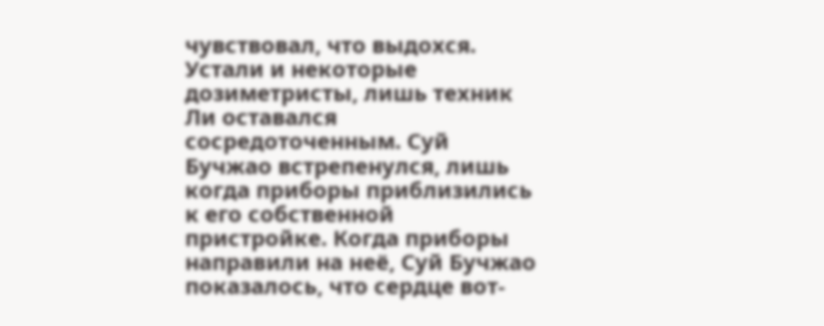чувствовал, что выдохся. Устали и некоторые дозиметристы, лишь техник Ли оставался сосредоточенным. Суй Бучжао встрепенулся, лишь когда приборы приблизились к его собственной пристройке. Когда приборы направили на неё, Суй Бучжао показалось, что сердце вот-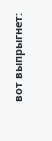вот выпрыгнет: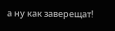а ну как заверещат!